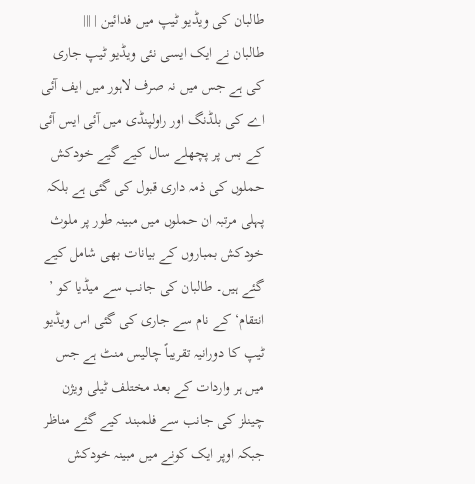طالبان کی ویڈیو ٹیپ میں فدائین | |||
طالبان نے ایک ایسی نئی ویڈیو ٹیپ جاری کی ہے جس میں نہ صرف لاہور میں ایف آئی اے کی بلڈنگ اور راولپنڈی میں آئی ایس آئی کے بس پر پچھلے سال کیے گیے خودکش حملوں کی ذمہ داری قبول کی گئی ہے بلکہ پہلی مرتبہ ان حملوں میں مبینہ طور پر ملوث خودکش بمباروں کے بیانات بھی شامل کیے گئے ہیں۔ طالبان کی جانب سے میڈیا کو ’ انتقام‘ کے نام سے جاری کی گئی اس ویڈیو ٹیپ کا دورانیہ تقریباً چالیس منٹ ہے جس میں ہر واردات کے بعد مختلف ٹیلی ویژن چینلز کی جانب سے فلمبند کیے گئے مناظر جبکہ اوپر ایک کونے میں مبینہ خودکش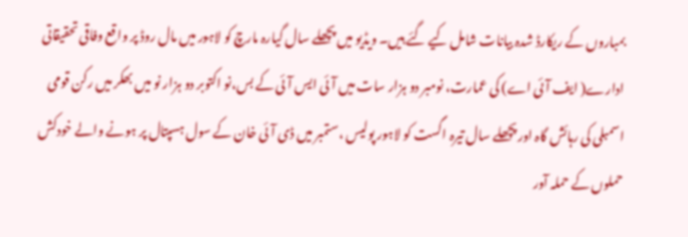بمباروں کے ریکارڈ شدہ بیانات شامل کیے گئے ہیں۔ ویڈیو میں پچھلے سال گیارہ مارچ کو لاہور میں مال روڈ پر واقع وفاقی تحقیقاتی ادارے( ایف آئی اے) کی عمارت، نومبر دو ہزار سات میں آئی ایس آئی کے بس،نو اکتوبر دو ہزار نو میں بھکر میں رکن قومی اسمبلی کی رہائش گاہ اور پچھلے سال تیرہ اگست کو لاہور پولیس ،ستمبر میں ڈی آئی خان کے سول ہسپتال پر ہونے والے خودکش حملوں کے حملہ آور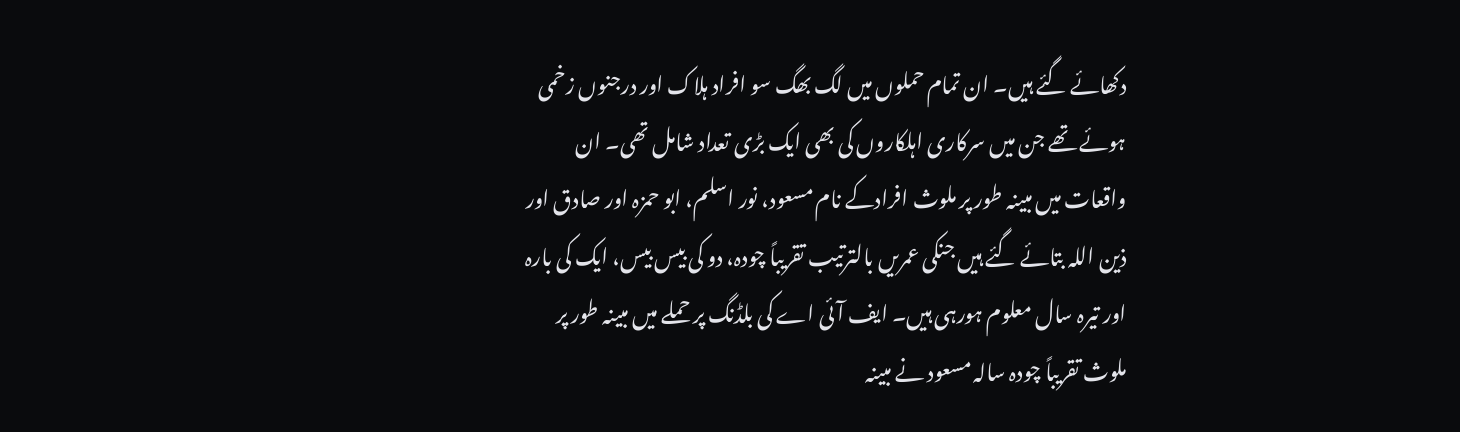دکھائے گئے ہیں۔ ان تمام حملوں میں لگ بھگ سو افراد ہلاک اور درجنوں زخمی ہوئے تھے جن میں سرکاری اہلکاروں کی بھی ایک بڑی تعداد شامل تھی۔ ان واقعات میں مبینہ طور پر ملوث افرادکے نام مسعود، نور اسلم، ابو حمزہ اور صادق اور ذین اللہ بتائے گئے ہیں جنکی عمریں بالترتیب تقریباً چودہ، دو کی بیس بیس، ایک کی بارہ اور تیرہ سال معلوم ہورہی ہیں۔ ایف آئی اے کی بلڈنگ پر حملے میں مبینہ طور پر ملوث تقریباً چودہ سالہ مسعود نے مبینہ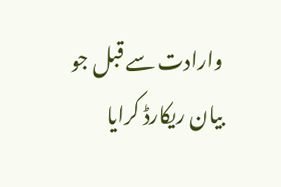وارادت سے قبل جو بیان ریکارڈ کرایا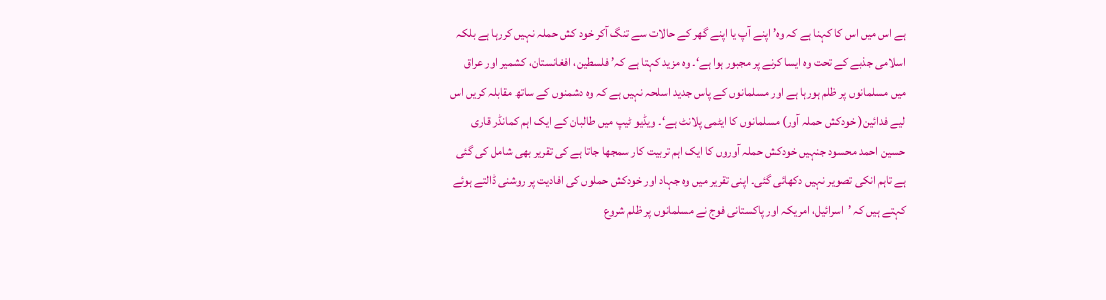ہے اس میں اس کا کہنا ہے کہ وہ’ اپنے آپ یا اپنے گھر کے حالات سے تنگ آکر خود کش حملہ نہیں کررہا ہے بلکہ اسلامی جذبے کے تحت وہ ایسا کرنے پر مجبور ہوا ہے‘۔ وہ مزید کہتا ہے کہ’ فلسطین، افغانستان، کشمیر اور عراق میں مسلمانوں پر ظلم ہورہا ہے اور مسلمانوں کے پاس جدید اسلحہ نہیں ہے کہ وہ دشمنوں کے ساتھ مقابلہ کریں اس لیے فدائین( خودکش حملہ آور) مسلمانوں کا ایٹمی پلانٹ ہے‘۔ ویڈیو ٹیپ میں طالبان کے ایک اہم کمانڈر قاری حسین احمد محسود جنہیں خودکش حملہ آوروں کا ایک اہم تربیت کار سمجھا جاتا ہے کی تقریر بھی شامل کی گئی ہے تاہم انکی تصویر نہیں دکھائی گئی۔ اپنی تقریر میں وہ جہاد اور خودکش حملوں کی افادیت پر روشنی ڈالتے ہوئے کہتے ہیں کہ ’اسرائیل، امریکہ اور پاکستانی فوج نے مسلمانوں پر ظلم شروع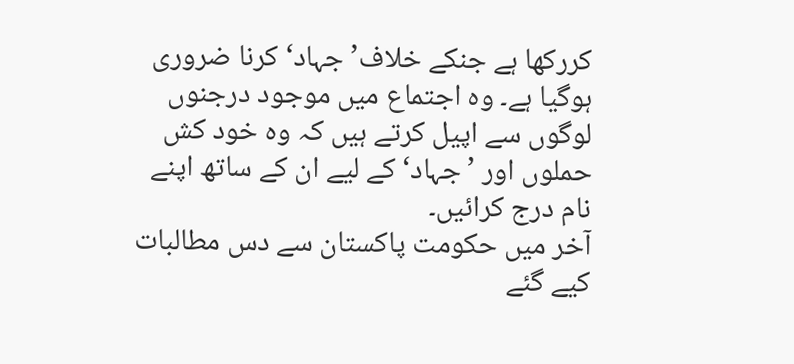کررکھا ہے جنکے خلاف’ جہاد‘ کرنا ضروری ہوگیا ہے۔ وہ اجتماع میں موجود درجنوں لوگوں سے اپیل کرتے ہیں کہ وہ خود کش حملوں اور ’جہاد‘ کے لیے ان کے ساتھ اپنے نام درج کرائیں۔
آخر میں حکومت پاکستان سے دس مطالبات کیے گئے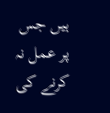ہیں جس پر عمل نہ کرنے کی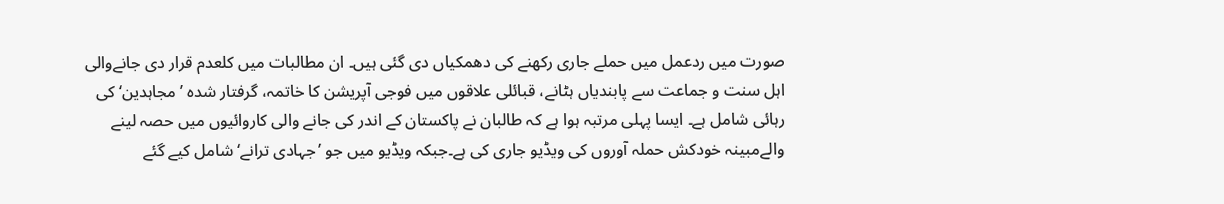صورت میں ردعمل میں حملے جاری رکھنے کی دھمکیاں دی گئی ہیں۔ ان مطالبات میں کلعدم قرار دی جانےوالی اہل سنت و جماعت سے پابندیاں ہٹانے، قبائلی علاقوں میں فوجی آپریشن کا خاتمہ، گرفتار شدہ ’ مجاہدین‘ کی رہائی شامل ہے۔ ایسا پہلی مرتبہ ہوا ہے کہ طالبان نے پاکستان کے اندر کی جانے والی کاروائیوں میں حصہ لینے والےمبینہ خودکش حملہ آوروں کی ویڈیو جاری کی ہے۔جبکہ ویڈیو میں جو ’جہادی ترانے‘ شامل کیے گئے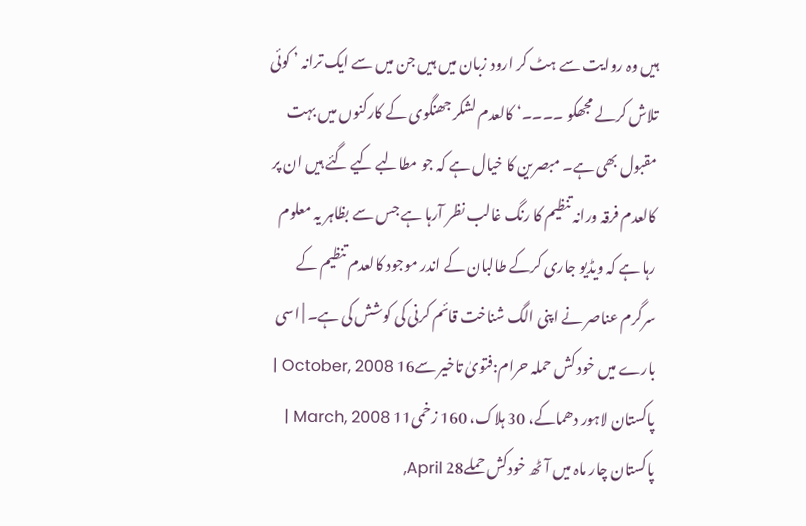ہیں وہ روایت سے ہٹ کر ارود زبان میں ہیں جن میں سے ایک ترانہ ’ کوئی تلاش کرلے مجھکو ۔۔۔۔‘ کالعدم لشکر جھنگوی کے کارکنوں میں بہت مقبول بھی ہے۔ مبصرین کا خیال ہے کہ جو مطالبے کیے گئے ہیں ان پر کالعدم فرقہ ورانہ تنظیم کا رنگ غالب نظر آرہا ہے جس سے بظاہر یہ معلوم رہا ہے کہ ویڈیو جاری کرکے طالبان کے اندر موجود کالعدم تنظیم کے سرگرم عناصر نے اپنی الگ شناخت قائم کرنی کی کوشش کی ہے۔ | اسی بارے میں خود کش حملہ حرام:فتویٰ تاخیر سے16 October, 2008 | پاکستان لاہور دھماکے، 30 ہلاک، 160 زخمی11 March, 2008 | پاکستان چار ماہ میں آٹھ خودکش حملے28 April,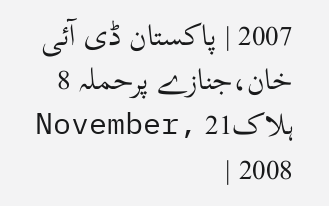2007 | پاکستان ڈی آئی خان،جنازے پرحملہ 8 ہلاک21 November, 2008 |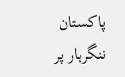پاکستان ننگرہار پر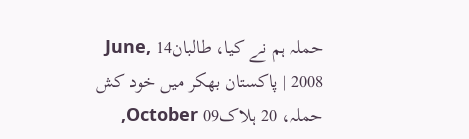حملہ ہم نے کیا، طالبان14 June, 2008 | پاکستان بھکر میں خود کش حملہ، 20 ہلاک09 October,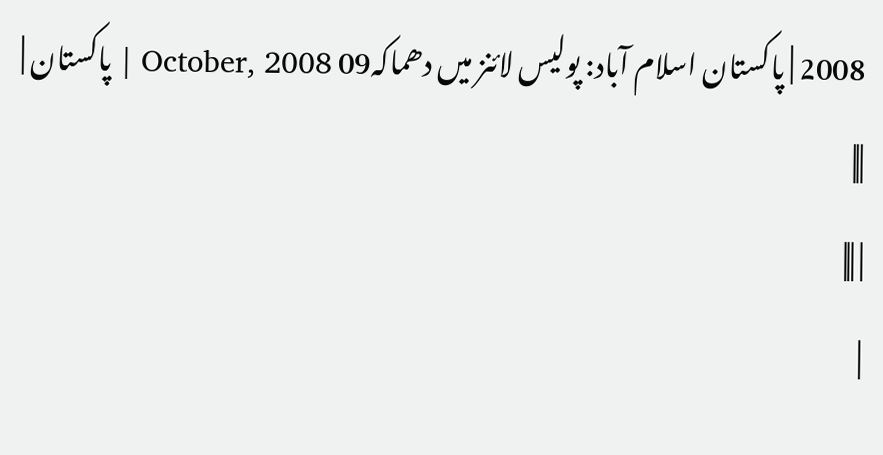2008 | پاکستان اسلام آباد: پولیس لائنز میں دھماکہ09 October, 2008 | پاکستان | |||
| |||
|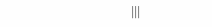|||